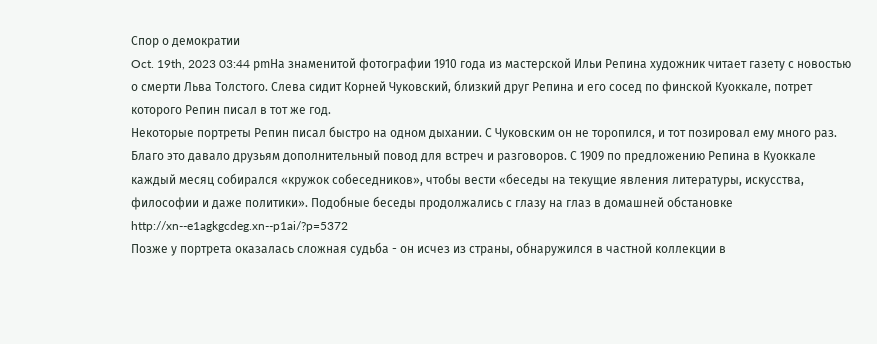Спор о демократии
Oct. 19th, 2023 03:44 pmНа знаменитой фотографии 1910 года из мастерской Ильи Репина художник читает газету с новостью о смерти Льва Толстого. Слева сидит Корней Чуковский, близкий друг Репина и его сосед по финской Куоккале, потрет которого Репин писал в тот же год.
Некоторые портреты Репин писал быстро на одном дыхании. С Чуковским он не торопился, и тот позировал ему много раз. Благо это давало друзьям дополнительный повод для встреч и разговоров. С 1909 по предложению Репина в Куоккале каждый месяц собирался «кружок собеседников», чтобы вести «беседы на текущие явления литературы, искусства, философии и даже политики». Подобные беседы продолжались с глазу на глаз в домашней обстановке http://xn--e1agkgcdeg.xn--p1ai/?p=5372
Позже у портрета оказалась сложная судьба - он исчез из страны, обнаружился в частной коллекции в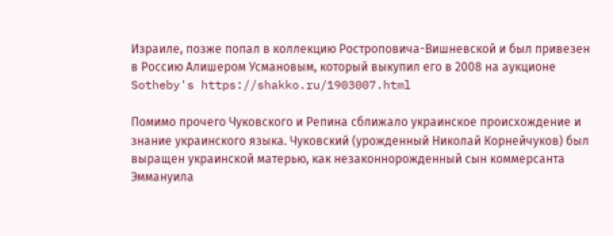Израиле, позже попал в коллекцию Ростроповича-Вишневской и был привезен в Россию Алишером Усмановым, который выкупил его в 2008 на аукционе Sotheby's https://shakko.ru/1903007.html

Помимо прочего Чуковского и Репина сближало украинское происхождение и знание украинского языка. Чуковский (урожденный Николай Корнейчуков) был выращен украинской матерью, как незаконнорожденный сын коммерсанта Эммануила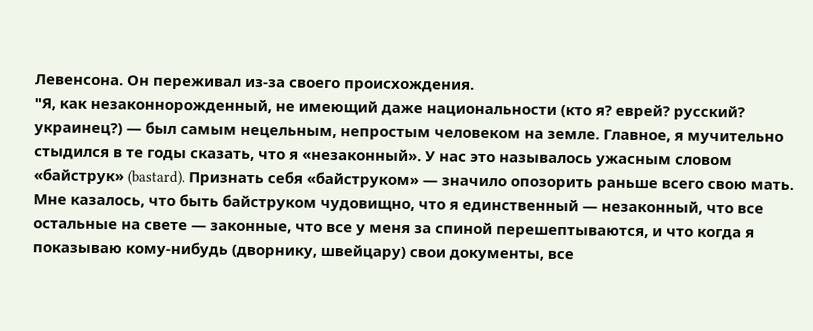Левенсона. Он переживал из-за своего происхождения.
"Я, как незаконнорожденный, не имеющий даже национальности (кто я? еврей? русский? украинец?) — был самым нецельным, непростым человеком на земле. Главное, я мучительно стыдился в те годы сказать, что я «незаконный». У нас это называлось ужасным словом «байструк» (bastard). Признать себя «байструком» — значило опозорить раньше всего свою мать. Мне казалось, что быть байструком чудовищно, что я единственный — незаконный, что все остальные на свете — законные, что все у меня за спиной перешептываются, и что когда я показываю кому-нибудь (дворнику, швейцару) свои документы, все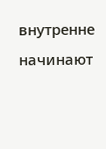внутренне начинают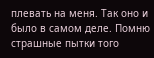плевать на меня. Так оно и было в самом деле. Помню страшные пытки того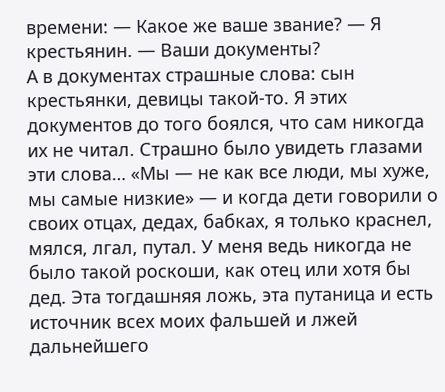времени: — Какое же ваше звание? — Я крестьянин. — Ваши документы?
А в документах страшные слова: сын крестьянки, девицы такой-то. Я этих документов до того боялся, что сам никогда их не читал. Страшно было увидеть глазами эти слова… «Мы — не как все люди, мы хуже, мы самые низкие» — и когда дети говорили о своих отцах, дедах, бабках, я только краснел, мялся, лгал, путал. У меня ведь никогда не было такой роскоши, как отец или хотя бы дед. Эта тогдашняя ложь, эта путаница и есть источник всех моих фальшей и лжей дальнейшего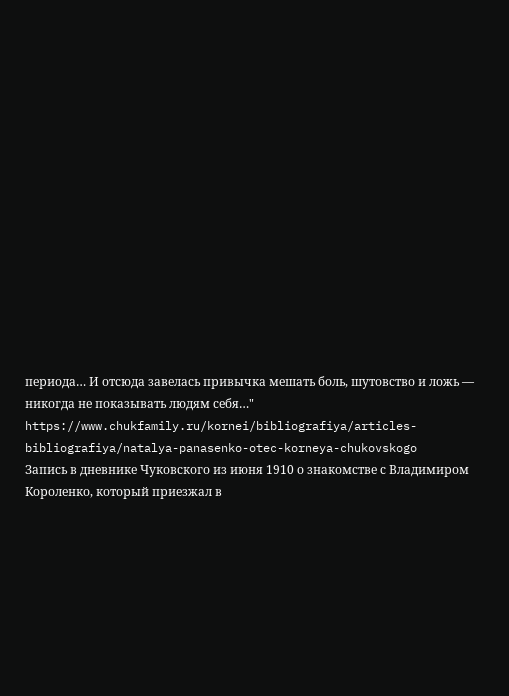периода… И отсюда завелась привычка мешать боль, шутовство и ложь — никогда не показывать людям себя…"
https://www.chukfamily.ru/kornei/bibliografiya/articles-bibliografiya/natalya-panasenko-otec-korneya-chukovskogo
Запись в дневнике Чуковского из июня 1910 о знакомстве с Владимиром Короленко, который приезжал в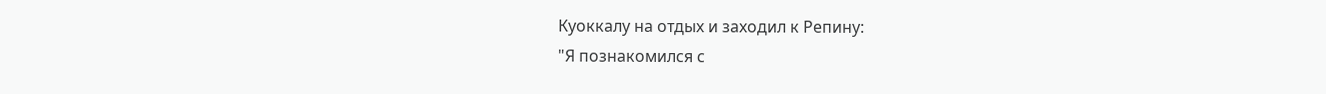Куоккалу на отдых и заходил к Репину:
"Я познакомился с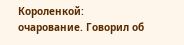Короленкой: очарование. Говорил об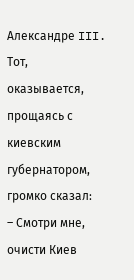Александре III. Тот, оказывается, прощаясь с киевским губернатором, громко сказал:
– Смотри мне, очисти Киев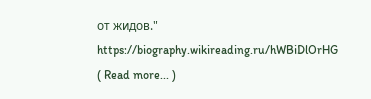от жидов."
https://biography.wikireading.ru/hWBiDlOrHG
( Read more... )